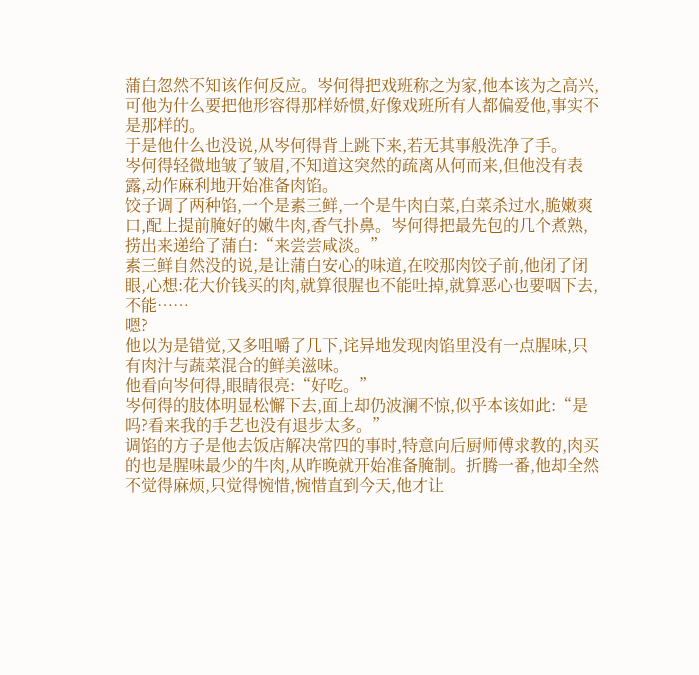蒲白忽然不知该作何反应。岑何得把戏班称之为家,他本该为之高兴,可他为什么要把他形容得那样娇惯,好像戏班所有人都偏爱他,事实不是那样的。
于是他什么也没说,从岑何得背上跳下来,若无其事般洗净了手。
岑何得轻微地皱了皱眉,不知道这突然的疏离从何而来,但他没有表露,动作麻利地开始准备肉馅。
饺子调了两种馅,一个是素三鲜,一个是牛肉白菜,白菜杀过水,脆嫩爽口,配上提前腌好的嫩牛肉,香气扑鼻。岑何得把最先包的几个煮熟,捞出来递给了蒲白:“来尝尝咸淡。”
素三鲜自然没的说,是让蒲白安心的味道,在咬那肉饺子前,他闭了闭眼,心想:花大价钱买的肉,就算很腥也不能吐掉,就算恶心也要咽下去,不能……
嗯?
他以为是错觉,又多咀嚼了几下,诧异地发现肉馅里没有一点腥味,只有肉汁与蔬菜混合的鲜美滋味。
他看向岑何得,眼睛很亮:“好吃。”
岑何得的肢体明显松懈下去,面上却仍波澜不惊,似乎本该如此:“是吗?看来我的手艺也没有退步太多。”
调馅的方子是他去饭店解决常四的事时,特意向后厨师傅求教的,肉买的也是腥味最少的牛肉,从昨晚就开始准备腌制。折腾一番,他却全然不觉得麻烦,只觉得惋惜,惋惜直到今天,他才让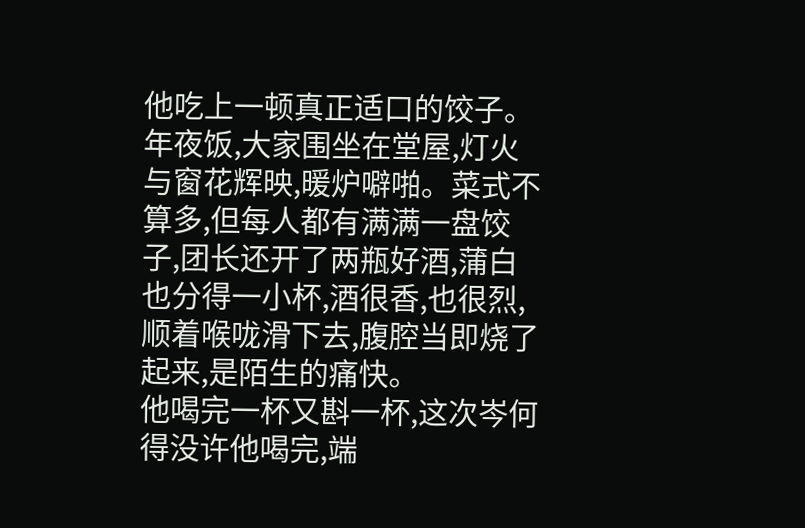他吃上一顿真正适口的饺子。
年夜饭,大家围坐在堂屋,灯火与窗花辉映,暖炉噼啪。菜式不算多,但每人都有满满一盘饺子,团长还开了两瓶好酒,蒲白也分得一小杯,酒很香,也很烈,顺着喉咙滑下去,腹腔当即烧了起来,是陌生的痛快。
他喝完一杯又斟一杯,这次岑何得没许他喝完,端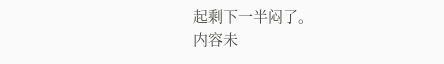起剩下一半闷了。
内容未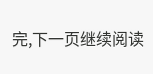完,下一页继续阅读